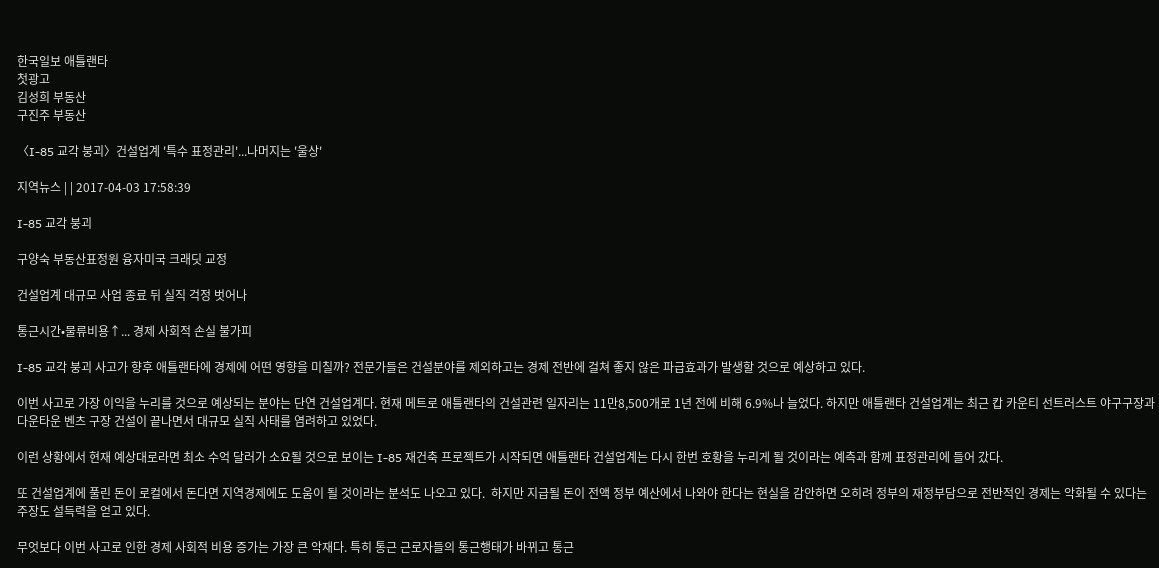한국일보 애틀랜타
첫광고
김성희 부동산
구진주 부동산

〈I-85 교각 붕괴〉건설업계 '특수 표정관리'...나머지는 '울상'

지역뉴스 | | 2017-04-03 17:58:39

I-85 교각 붕괴

구양숙 부동산표정원 융자미국 크래딧 교정

건설업계 대규모 사업 종료 뒤 실직 걱정 벗어나

통근시간•물류비용↑... 경제 사회적 손실 불가피

I-85 교각 붕괴 사고가 향후 애틀랜타에 경제에 어떤 영향을 미칠까? 전문가들은 건설분야를 제외하고는 경제 전반에 걸쳐 좋지 않은 파급효과가 발생할 것으로 예상하고 있다.

이번 사고로 가장 이익을 누리를 것으로 예상되는 분야는 단연 건설업계다. 현재 메트로 애틀랜타의 건설관련 일자리는 11만8,500개로 1년 전에 비해 6.9%나 늘었다. 하지만 애틀랜타 건설업계는 최근 캅 카운티 선트러스트 야구구장과 다운타운 벤츠 구장 건설이 끝나면서 대규모 실직 사태를 염려하고 있었다.

이런 상황에서 현재 예상대로라면 최소 수억 달러가 소요될 것으로 보이는 I-85 재건축 프로젝트가 시작되면 애틀랜타 건설업계는 다시 한번 호황을 누리게 될 것이라는 예측과 함께 표정관리에 들어 갔다.

또 건설업계에 풀린 돈이 로컬에서 돈다면 지역경제에도 도움이 될 것이라는 분석도 나오고 있다.  하지만 지급될 돈이 전액 정부 예산에서 나와야 한다는 현실을 감안하면 오히려 정부의 재정부담으로 전반적인 경제는 악화될 수 있다는 주장도 설득력을 얻고 있다.

무엇보다 이번 사고로 인한 경제 사회적 비용 증가는 가장 큰 악재다. 특히 통근 근로자들의 통근행태가 바뀌고 통근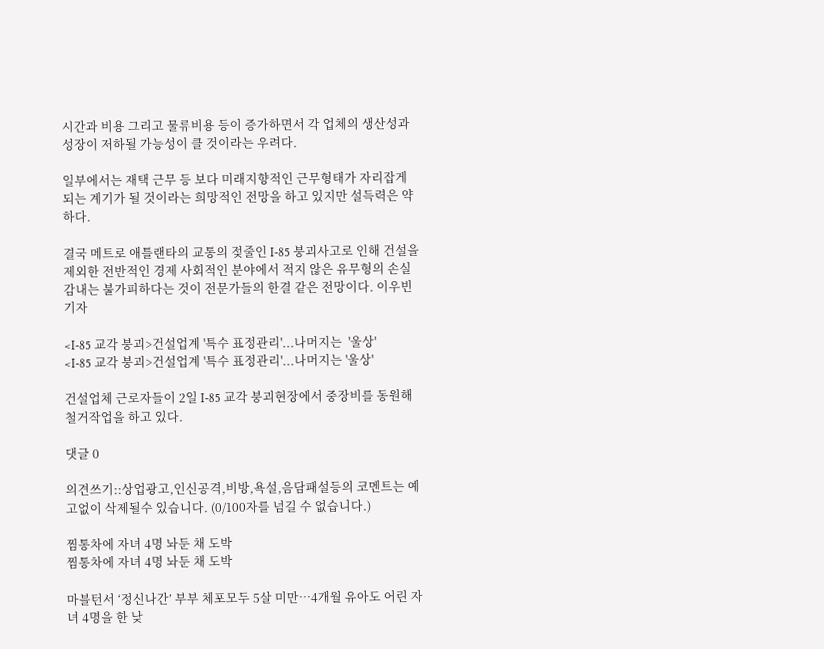시간과 비용 그리고 물류비용 등이 증가하면서 각 업체의 생산성과 성장이 저하될 가능성이 클 것이라는 우려다.

일부에서는 재택 근무 등 보다 미래지향적인 근무형태가 자리잡게 되는 계기가 될 것이라는 희망적인 전망을 하고 있지만 설득력은 약하다.

결국 메트로 애틀랜타의 교통의 젖줄인 I-85 붕괴사고로 인해 건설을 제외한 전반적인 경제 사회적인 분야에서 적지 않은 유무형의 손실 감내는 불가피하다는 것이 전문가들의 한결 같은 전망이다. 이우빈 기자

<I-85 교각 붕괴>건설업계 '특수 표정관리'...나머지는  '울상'
<I-85 교각 붕괴>건설업계 '특수 표정관리'...나머지는 '울상'

건설업체 근로자들이 2일 I-85 교각 붕괴현장에서 중장비를 동원해 철거작업을 하고 있다.

댓글 0

의견쓰기::상업광고,인신공격,비방,욕설,음담패설등의 코멘트는 예고없이 삭제될수 있습니다. (0/100자를 넘길 수 없습니다.)

찜통차에 자녀 4명 놔둔 채 도박
찜통차에 자녀 4명 놔둔 채 도박

마블턴서 ‘정신나간’ 부부 체포모두 5살 미만…4개월 유아도 어린 자녀 4명을 한 낮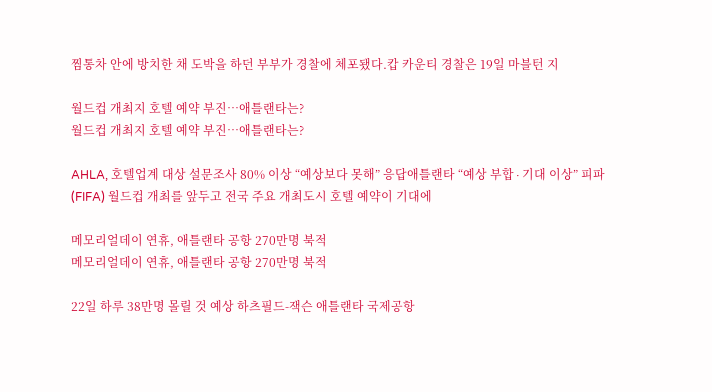찜통차 안에 방치한 채 도박을 하던 부부가 경찰에 체포됐다.캅 카운티 경찰은 19일 마블턴 지

월드컵 개최지 호텔 예약 부진…애틀랜타는?
월드컵 개최지 호텔 예약 부진…애틀랜타는?

AHLA, 호텔업계 대상 설문조사 80% 이상 “예상보다 못해” 응답애틀랜타 “예상 부합∙기대 이상” 피파(FIFA) 월드컵 개최를 앞두고 전국 주요 개최도시 호텔 예약이 기대에

메모리얼데이 연휴, 애틀랜타 공항 270만명 북적
메모리얼데이 연휴, 애틀랜타 공항 270만명 북적

22일 하루 38만명 몰릴 것 예상 하츠필드-잭슨 애틀랜타 국제공항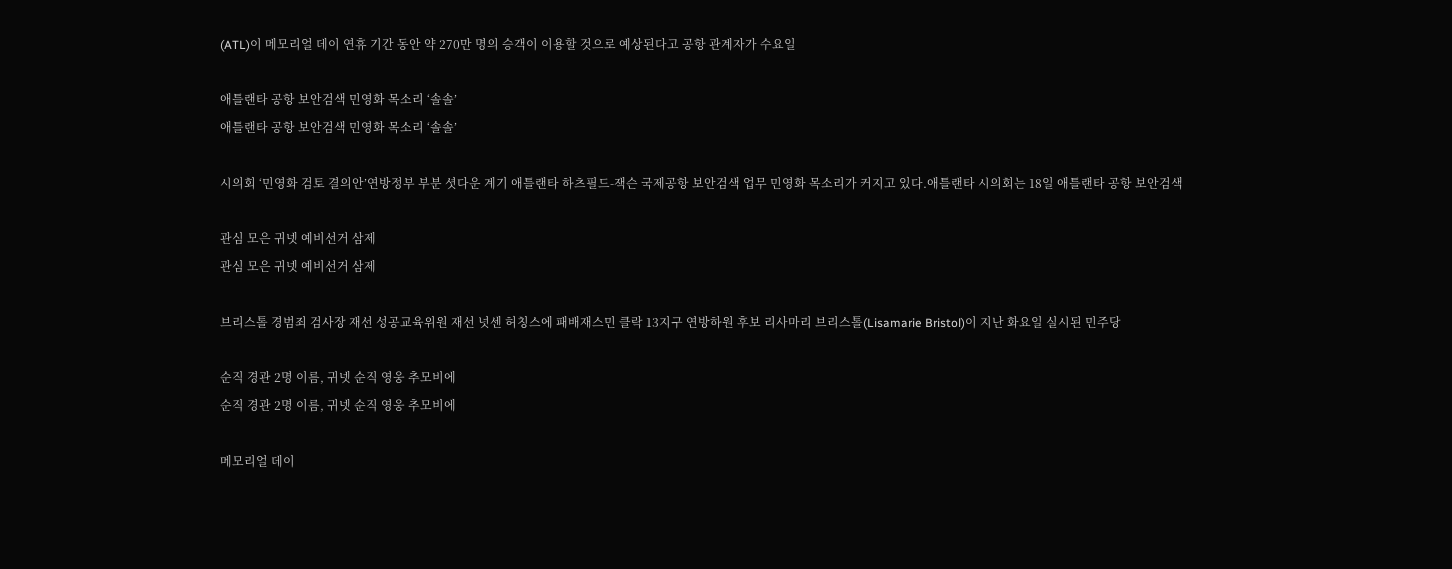(ATL)이 메모리얼 데이 연휴 기간 동안 약 270만 명의 승객이 이용할 것으로 예상된다고 공항 관계자가 수요일

애틀랜타 공항 보안검색 민영화 목소리 ‘솔솔’
애틀랜타 공항 보안검색 민영화 목소리 ‘솔솔’

시의회 ‘민영화 검토 결의안’연방정부 부분 셧다운 계기 애틀랜타 하츠필드-잭슨 국제공항 보안검색 업무 민영화 목소리가 커지고 있다.애틀랜타 시의회는 18일 애틀랜타 공항 보안검색

관심 모은 귀넷 예비선거 삼제
관심 모은 귀넷 예비선거 삼제

브리스톨 경범죄 검사장 재선 성공교육위원 재선 넛센 허칭스에 패배재스민 클락 13지구 연방하원 후보 리사마리 브리스톨(Lisamarie Bristol)이 지난 화요일 실시된 민주당

순직 경관 2명 이름, 귀넷 순직 영웅 추모비에
순직 경관 2명 이름, 귀넷 순직 영웅 추모비에

메모리얼 데이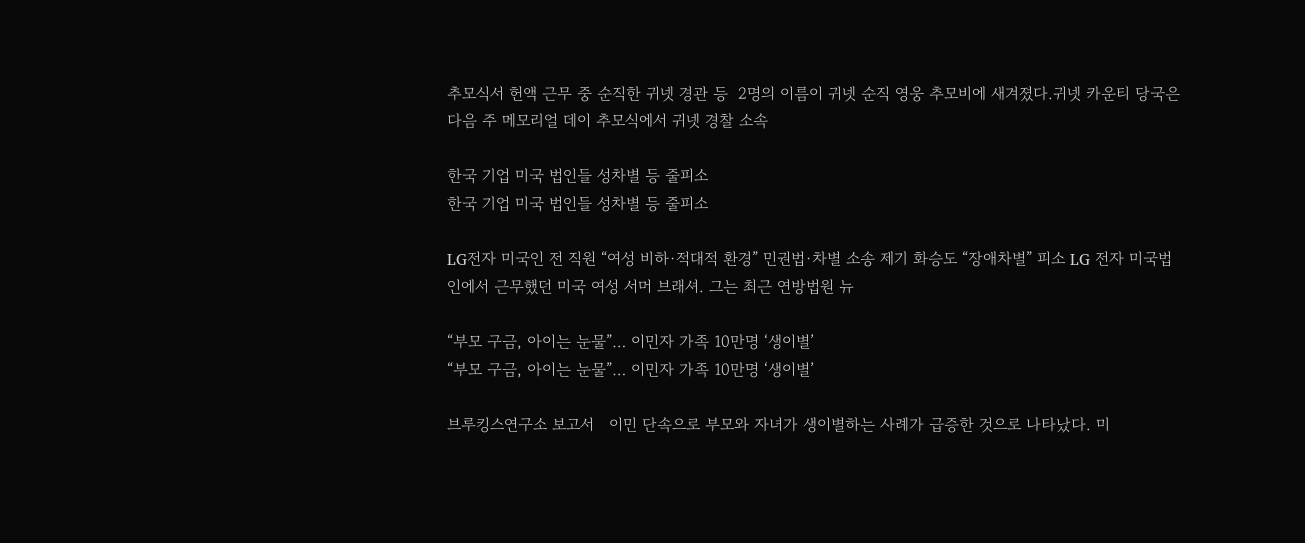추모식서 헌액 근무 중 순직한 귀넷 경관 등  2명의 이름이 귀넷 순직 영웅 추모비에 새겨졌다.귀넷 카운티 당국은 다음 주 메모리얼 데이 추모식에서 귀넷 경찰 소속

한국 기업 미국 법인들 성차별 등 줄피소
한국 기업 미국 법인들 성차별 등 줄피소

LG전자 미국인 전 직원 “여성 비하·적대적 환경” 민권법·차별 소송 제기 화승도 “장애차별” 피소 LG 전자 미국법인에서 근무했던 미국 여성 서머 브래셔. 그는 최근 연방법원 뉴

“부모 구금, 아이는 눈물”… 이민자 가족 10만명 ‘생이별’
“부모 구금, 아이는 눈물”… 이민자 가족 10만명 ‘생이별’

브루킹스연구소 보고서   이민 단속으로 부모와 자녀가 생이별하는 사례가 급증한 것으로 나타났다. 미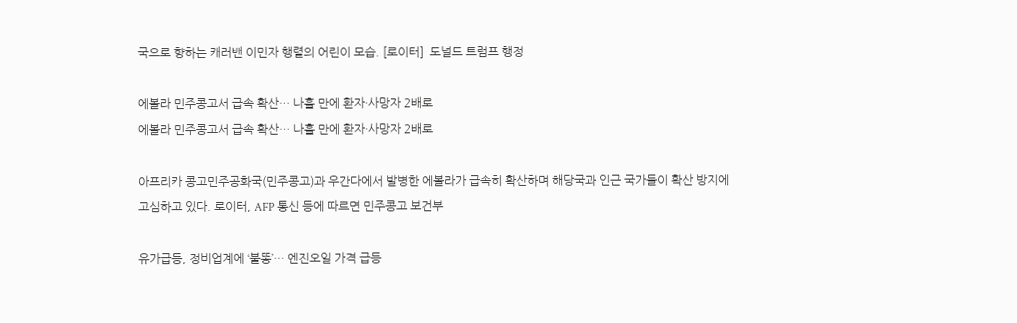국으로 향하는 캐러밴 이민자 행렬의 어린이 모습. [로이터]  도널드 트럼프 행정

에볼라 민주콩고서 급속 확산… 나흘 만에 환자·사망자 2배로
에볼라 민주콩고서 급속 확산… 나흘 만에 환자·사망자 2배로

아프리카 콩고민주공화국(민주콩고)과 우간다에서 발병한 에볼라가 급속히 확산하며 해당국과 인근 국가들이 확산 방지에 고심하고 있다. 로이터, AFP 통신 등에 따르면 민주콩고 보건부

유가급등, 정비업계에 ‘불똥’… 엔진오일 가격 급등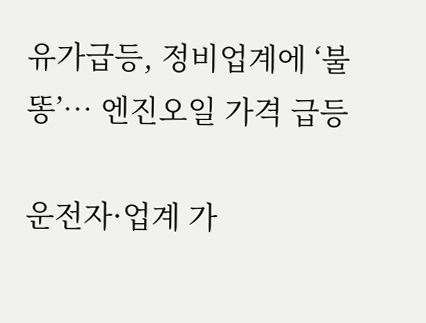유가급등, 정비업계에 ‘불똥’… 엔진오일 가격 급등

운전자·업계 가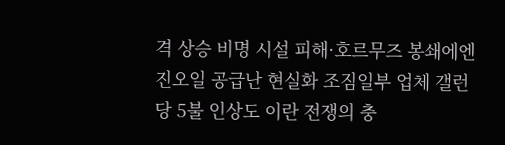격 상승 비명 시설 피해·호르무즈 봉쇄에엔진오일 공급난 현실화 조짐일부 업체 갤런당 5불 인상도 이란 전쟁의 충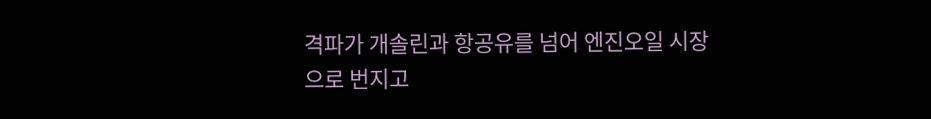격파가 개솔린과 항공유를 넘어 엔진오일 시장으로 번지고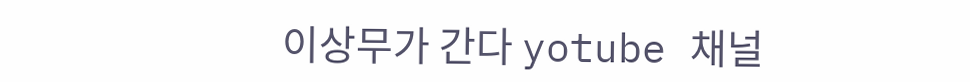이상무가 간다 yotube 채널